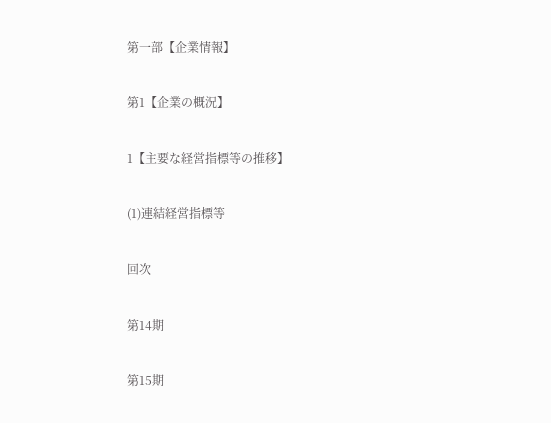第一部【企業情報】

第1【企業の概況】

1【主要な経営指標等の推移】

(1)連結経営指標等

回次

第14期

第15期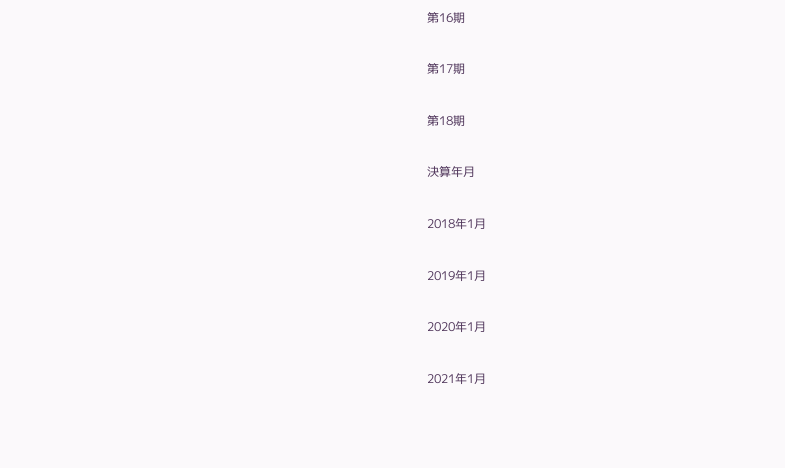第16期

第17期

第18期

決算年月

2018年1月

2019年1月

2020年1月

2021年1月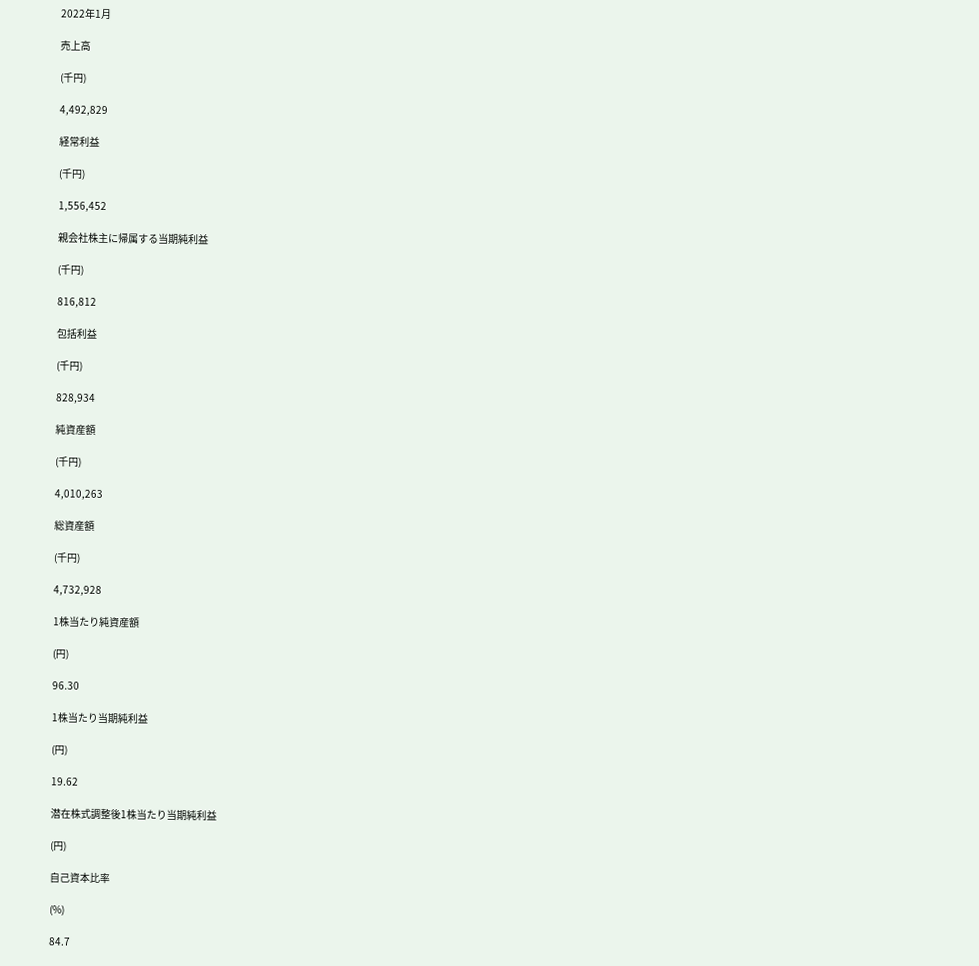2022年1月

売上高

(千円)

4,492,829

経常利益

(千円)

1,556,452

親会社株主に帰属する当期純利益

(千円)

816,812

包括利益

(千円)

828,934

純資産額

(千円)

4,010,263

総資産額

(千円)

4,732,928

1株当たり純資産額

(円)

96.30

1株当たり当期純利益

(円)

19.62

潜在株式調整後1株当たり当期純利益

(円)

自己資本比率

(%)

84.7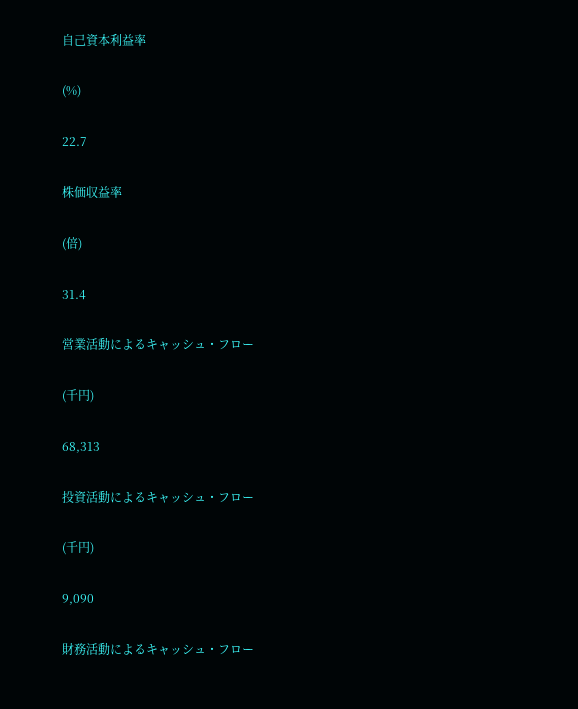自己資本利益率

(%)

22.7

株価収益率

(倍)

31.4

営業活動によるキャッシュ・フロー

(千円)

68,313

投資活動によるキャッシュ・フロー

(千円)

9,090

財務活動によるキャッシュ・フロー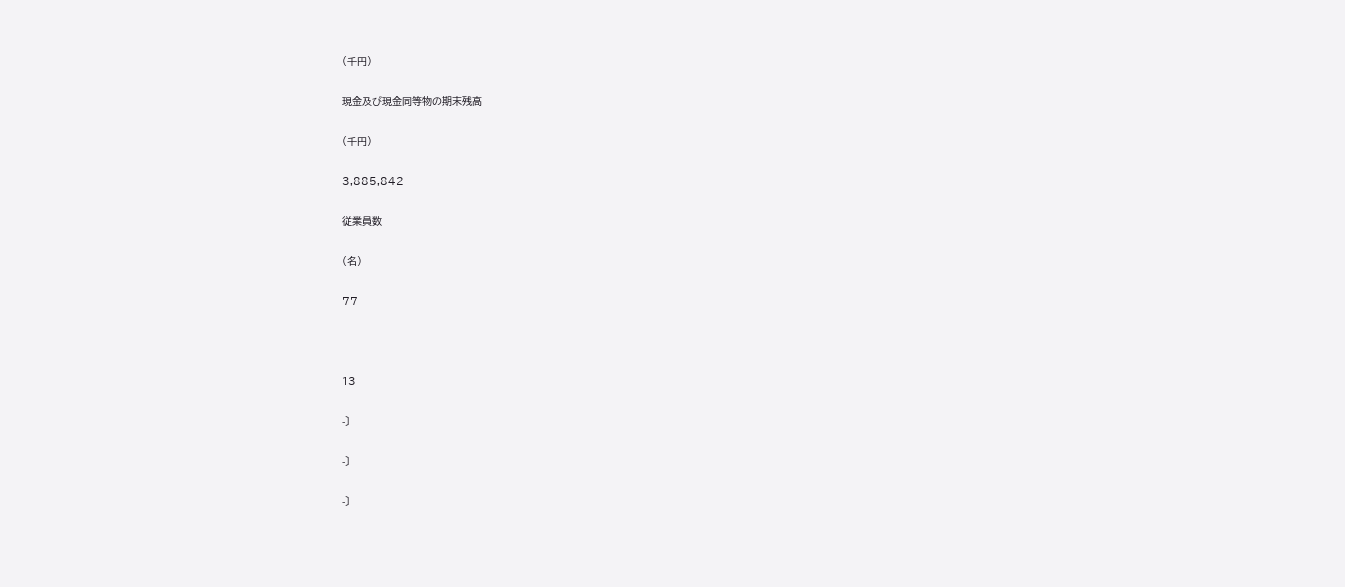(千円)

現金及び現金同等物の期末残高

(千円)

3,885,842

従業員数

(名)

77



13

-〕

-〕

-〕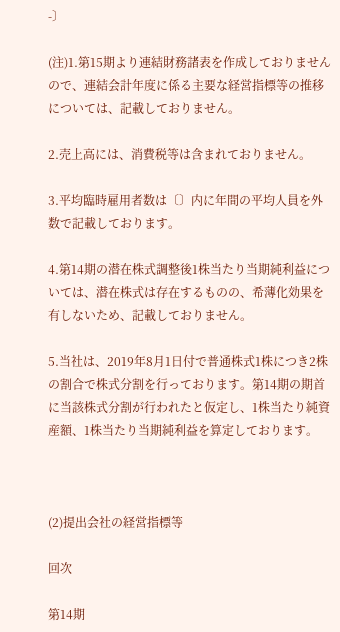-〕

(注)1.第15期より連結財務諸表を作成しておりませんので、連結会計年度に係る主要な経営指標等の推移については、記載しておりません。

2.売上高には、消費税等は含まれておりません。

3.平均臨時雇用者数は〔〕内に年間の平均人員を外数で記載しております。

4.第14期の潜在株式調整後1株当たり当期純利益については、潜在株式は存在するものの、希薄化効果を有しないため、記載しておりません。

5.当社は、2019年8月1日付で普通株式1株につき2株の割合で株式分割を行っております。第14期の期首に当該株式分割が行われたと仮定し、1株当たり純資産額、1株当たり当期純利益を算定しております。



(2)提出会社の経営指標等

回次

第14期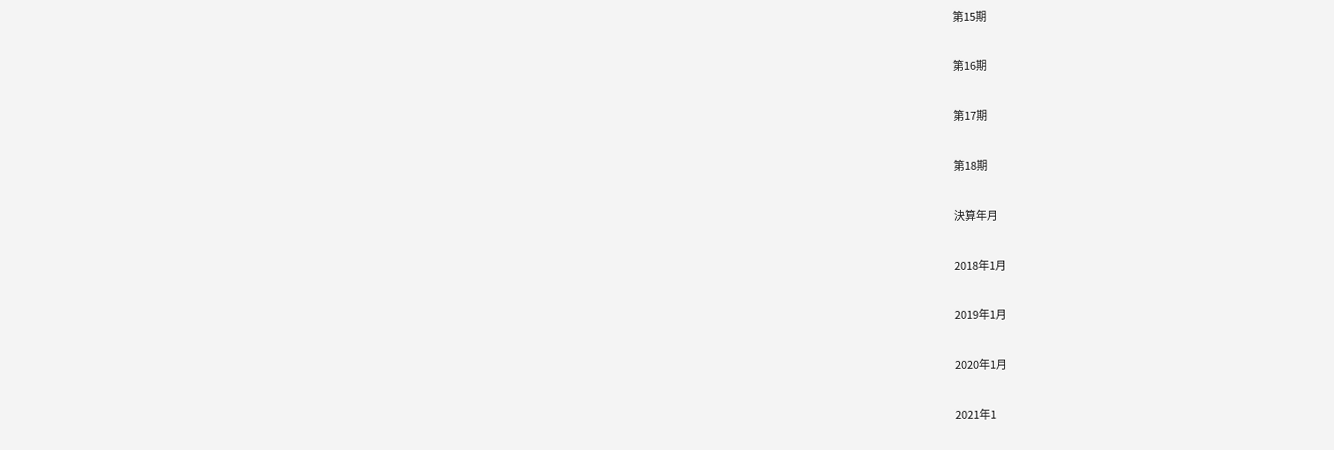第15期

第16期

第17期

第18期

決算年月

2018年1月

2019年1月

2020年1月

2021年1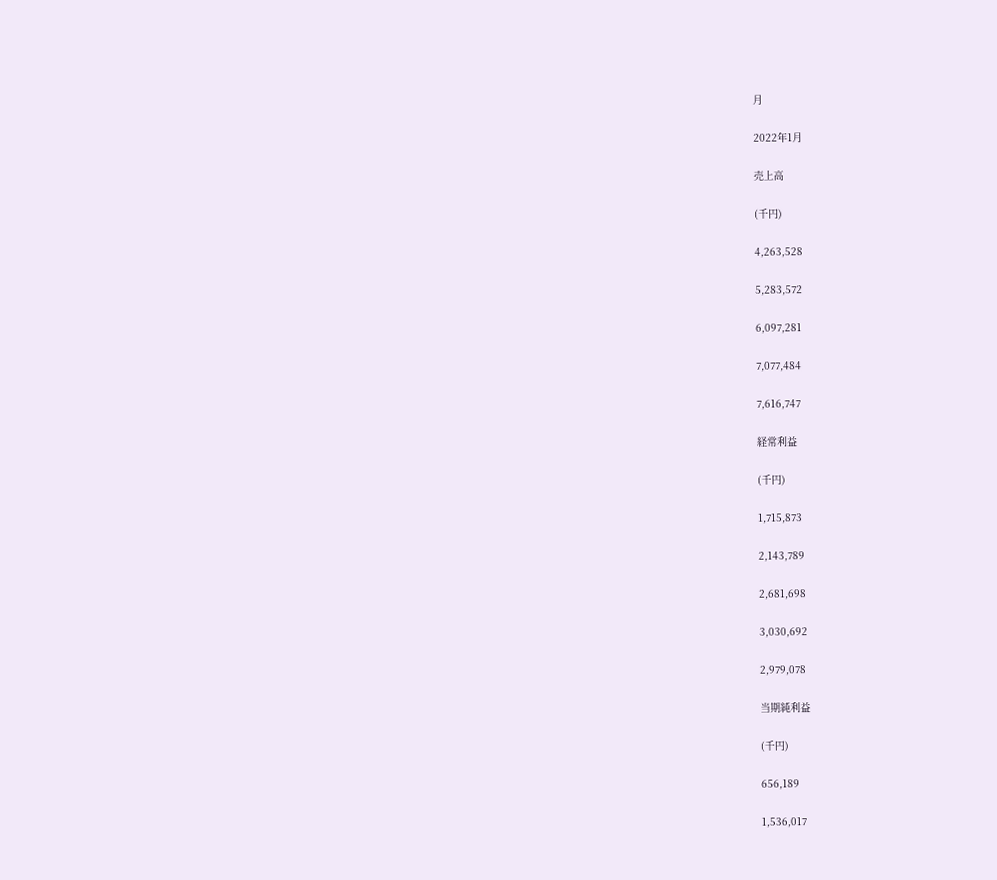月

2022年1月

売上高

(千円)

4,263,528

5,283,572

6,097,281

7,077,484

7,616,747

経常利益

(千円)

1,715,873

2,143,789

2,681,698

3,030,692

2,979,078

当期純利益

(千円)

656,189

1,536,017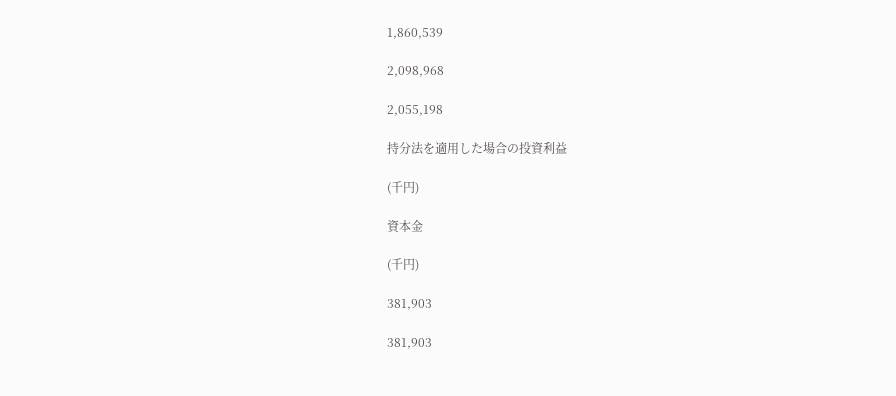1,860,539

2,098,968

2,055,198

持分法を適用した場合の投資利益

(千円)

資本金

(千円)

381,903

381,903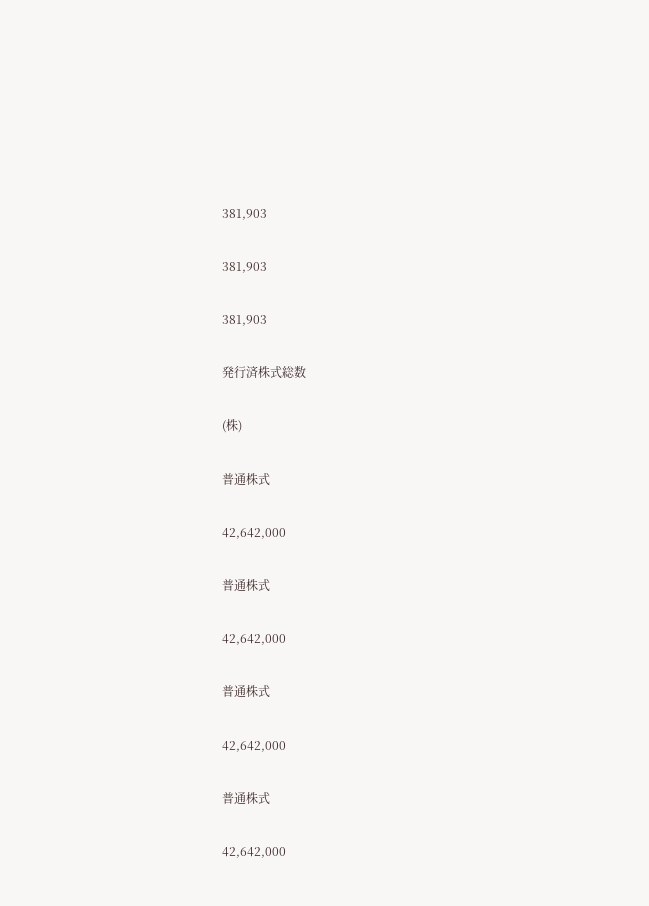381,903

381,903

381,903

発行済株式総数

(株)

普通株式

42,642,000

普通株式

42,642,000

普通株式

42,642,000

普通株式

42,642,000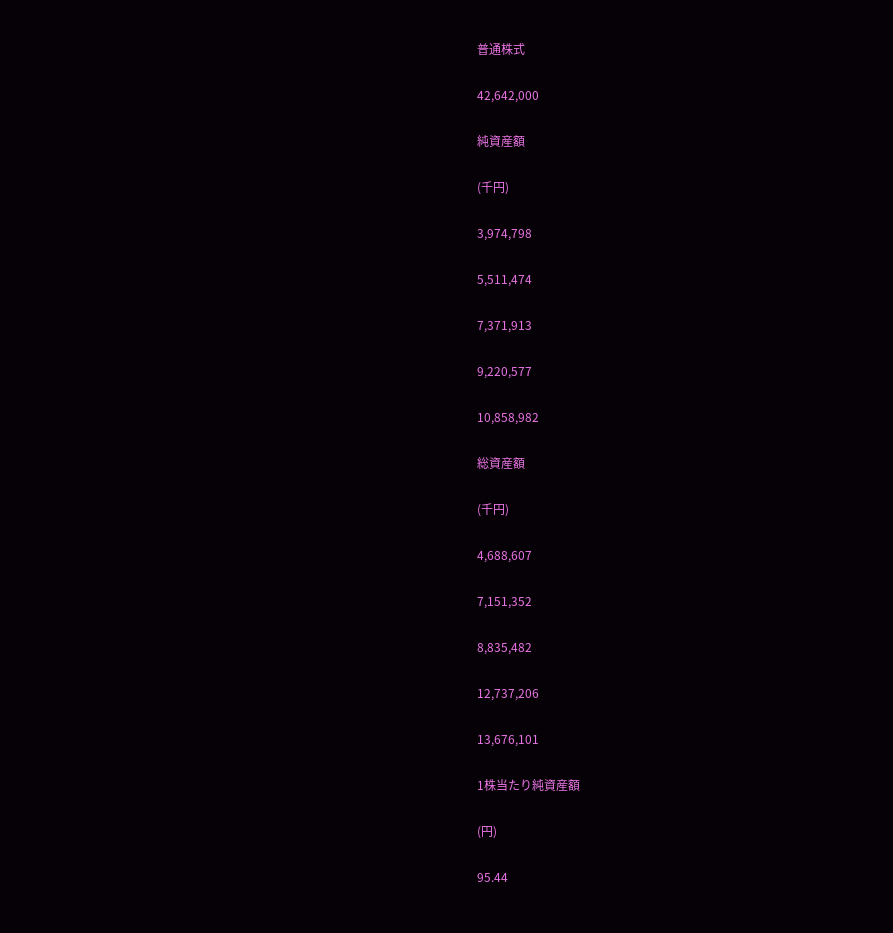普通株式

42,642,000

純資産額

(千円)

3,974,798

5,511,474

7,371,913

9,220,577

10,858,982

総資産額

(千円)

4,688,607

7,151,352

8,835,482

12,737,206

13,676,101

1株当たり純資産額

(円)

95.44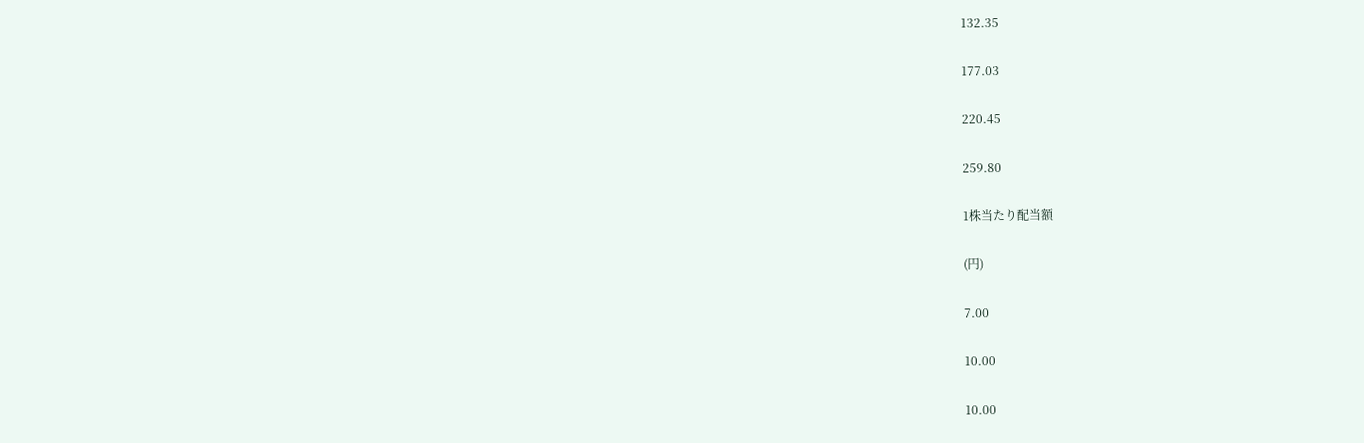132.35

177.03

220.45

259.80

1株当たり配当額

(円)

7.00

10.00

10.00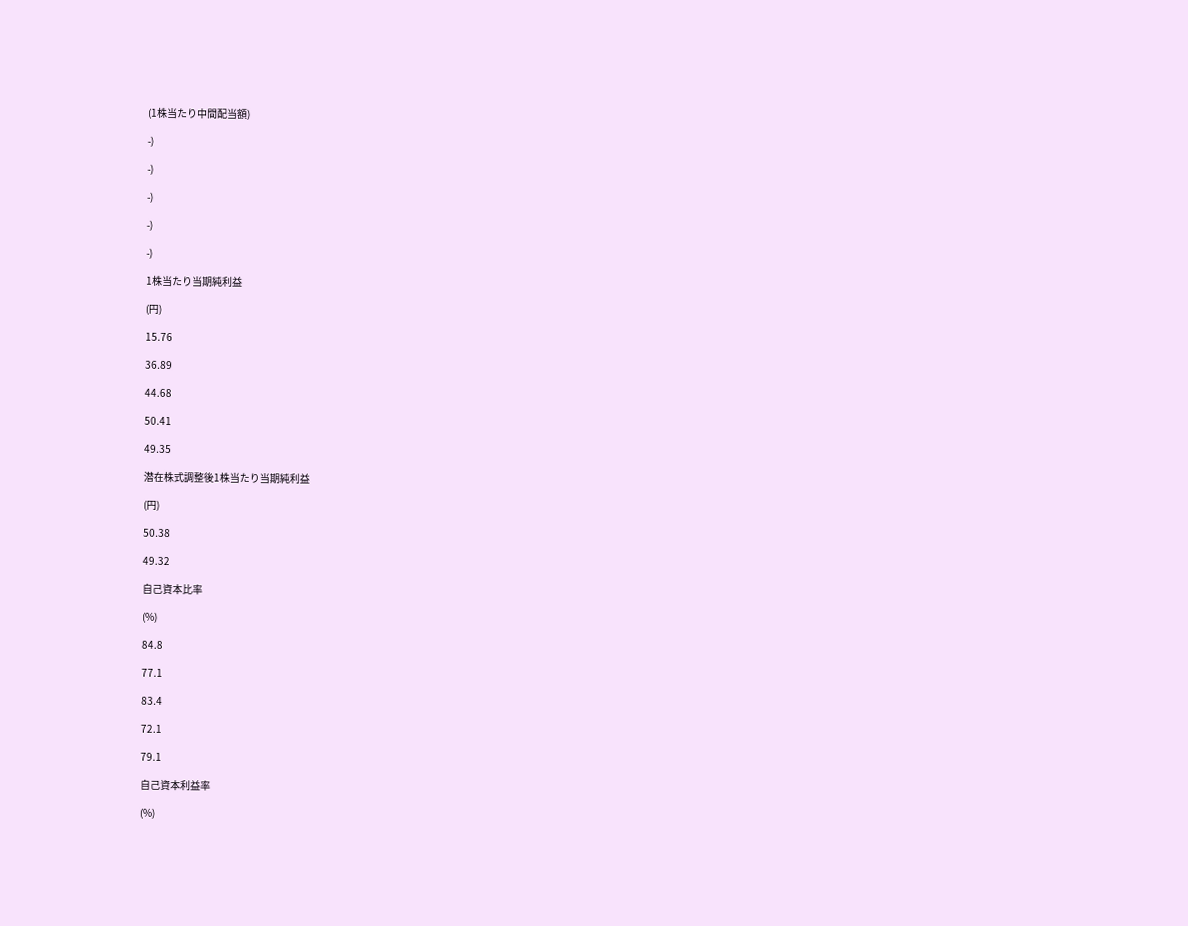(1株当たり中間配当額)

-)

-)

-)

-)

-)

1株当たり当期純利益

(円)

15.76

36.89

44.68

50.41

49.35

潜在株式調整後1株当たり当期純利益

(円)

50.38

49.32

自己資本比率

(%)

84.8

77.1

83.4

72.1

79.1

自己資本利益率

(%)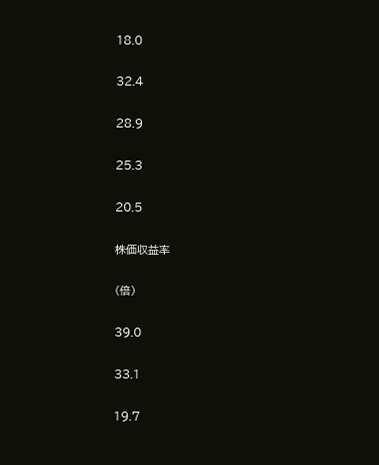18.0

32.4

28.9

25.3

20.5

株価収益率

(倍)

39.0

33.1

19.7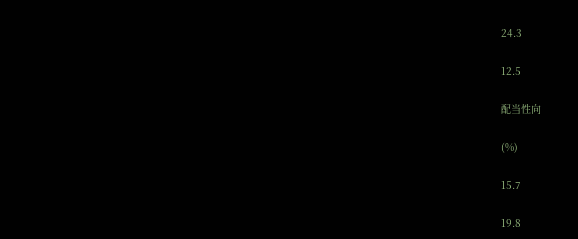24.3

12.5

配当性向

(%)

15.7

19.8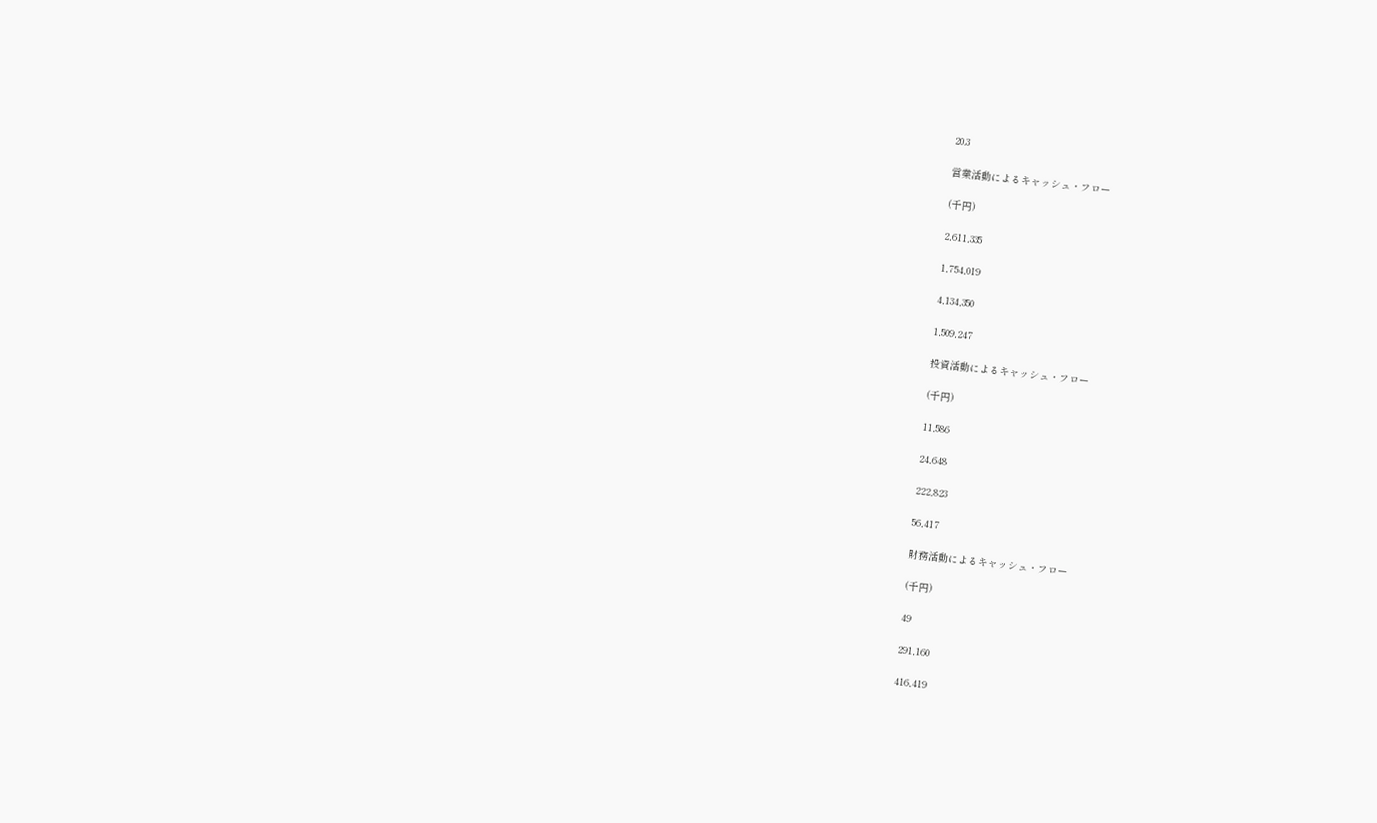20.3

営業活動によるキャッシュ・フロー

(千円)

2,611,335

1,754,019

4,134,350

1,509,247

投資活動によるキャッシュ・フロー

(千円)

11,586

24,648

222,823

56,417

財務活動によるキャッシュ・フロー

(千円)

49

291,160

416,419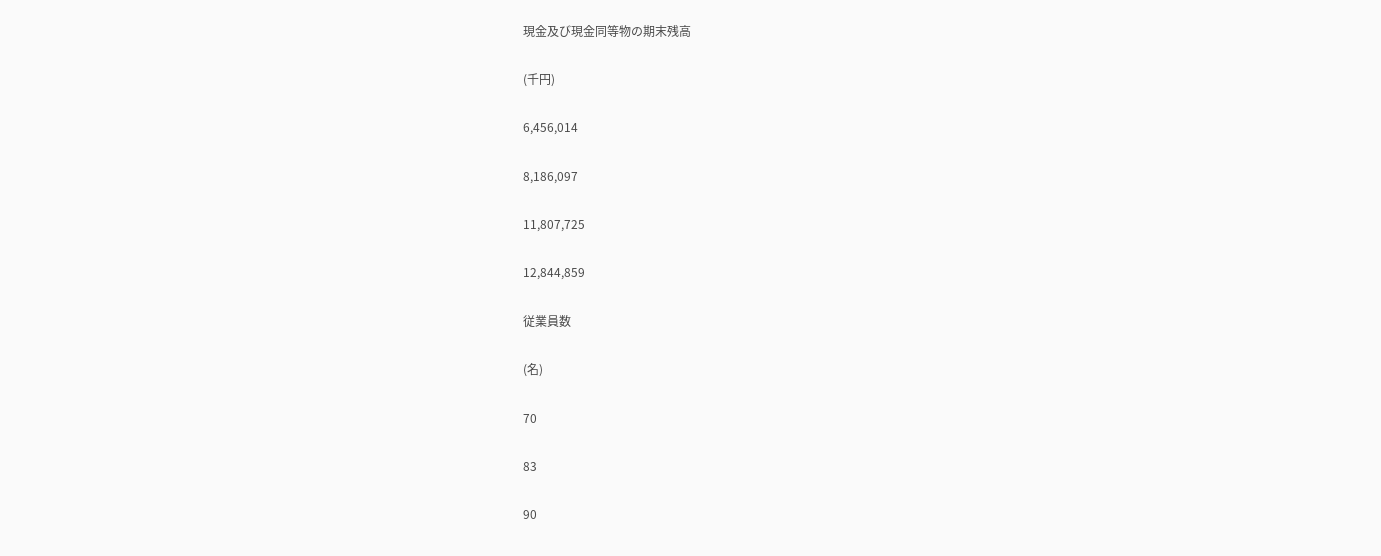現金及び現金同等物の期末残高

(千円)

6,456,014

8,186,097

11,807,725

12,844,859

従業員数

(名)

70

83

90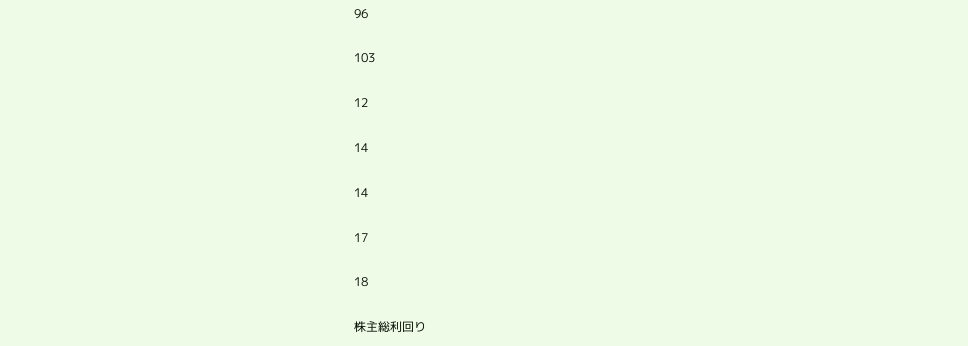96

103

12

14

14

17

18

株主総利回り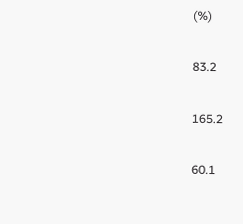(%)

83.2

165.2

60.1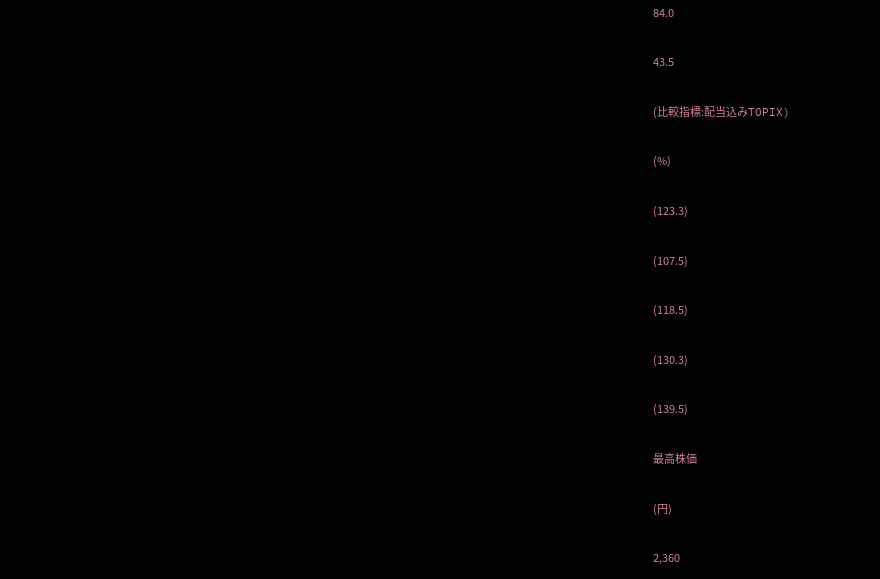84.0

43.5

(比較指標:配当込みTOPIX)

(%)

(123.3)

(107.5)

(118.5)

(130.3)

(139.5)

最高株価

(円)

2,360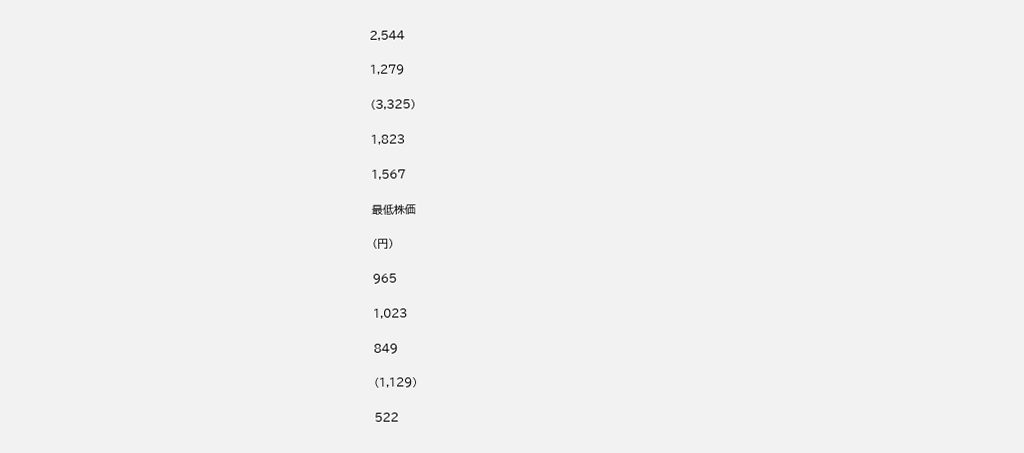2,544

1,279

(3,325)

1,823

1,567

最低株価

(円)

965

1,023

849

(1,129)

522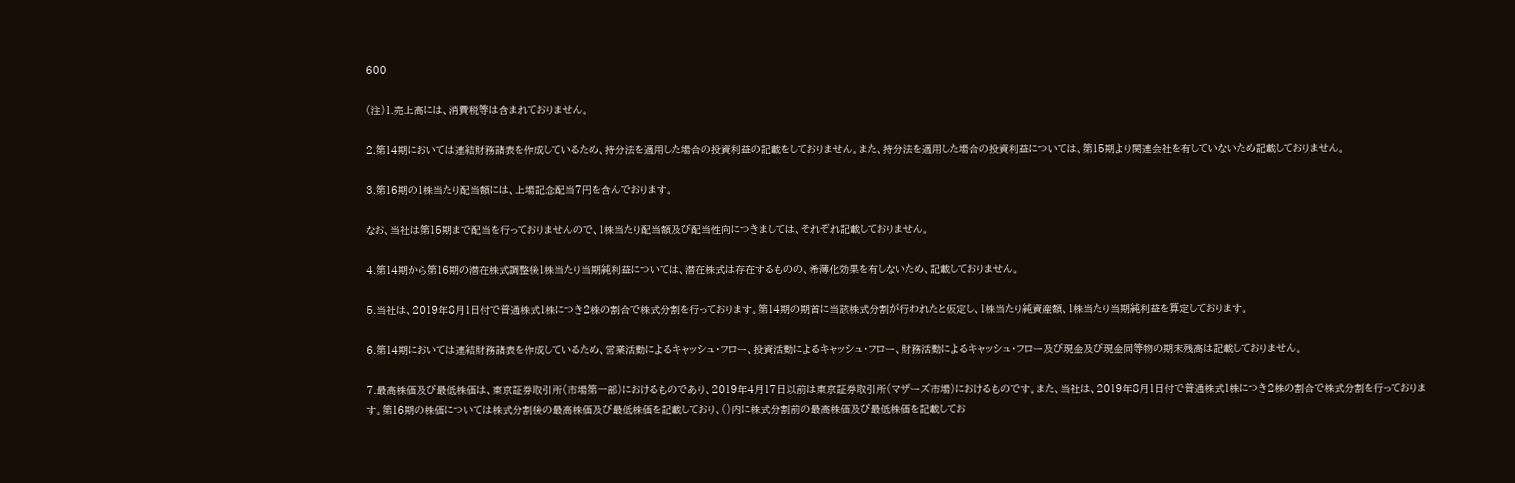600

(注)1.売上高には、消費税等は含まれておりません。

2.第14期においては連結財務諸表を作成しているため、持分法を適用した場合の投資利益の記載をしておりません。また、持分法を適用した場合の投資利益については、第15期より関連会社を有していないため記載しておりません。

3.第16期の1株当たり配当額には、上場記念配当7円を含んでおります。

なお、当社は第15期まで配当を行っておりませんので、1株当たり配当額及び配当性向につきましては、それぞれ記載しておりません。

4.第14期から第16期の潜在株式調整後1株当たり当期純利益については、潜在株式は存在するものの、希薄化効果を有しないため、記載しておりません。

5.当社は、2019年8月1日付で普通株式1株につき2株の割合で株式分割を行っております。第14期の期首に当該株式分割が行われたと仮定し、1株当たり純資産額、1株当たり当期純利益を算定しております。

6.第14期においては連結財務諸表を作成しているため、営業活動によるキャッシュ・フロー、投資活動によるキャッシュ・フロー、財務活動によるキャッシュ・フロー及び現金及び現金同等物の期末残高は記載しておりません。

7.最高株価及び最低株価は、東京証券取引所(市場第一部)におけるものであり、2019年4月17日以前は東京証券取引所(マザーズ市場)におけるものです。また、当社は、2019年8月1日付で普通株式1株につき2株の割合で株式分割を行っております。第16期の株価については株式分割後の最高株価及び最低株価を記載しており、()内に株式分割前の最高株価及び最低株価を記載してお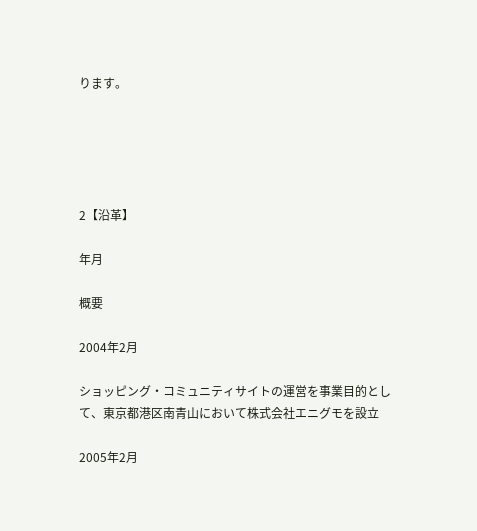ります。





2【沿革】

年月

概要

2004年2月

ショッピング・コミュニティサイトの運営を事業目的として、東京都港区南青山において株式会社エニグモを設立

2005年2月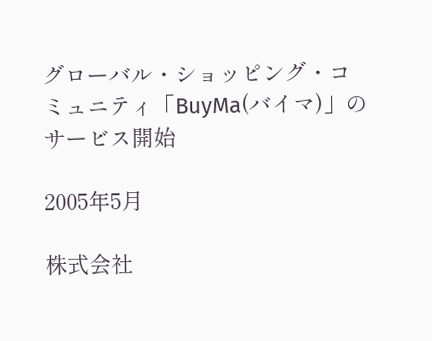グローバル・ショッピング・コミュニティ「BuyMa(バイマ)」のサービス開始

2005年5月

株式会社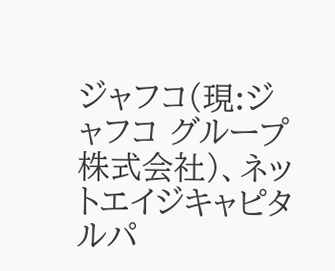ジャフコ(現:ジャフコ グループ株式会社)、ネットエイジキャピタルパ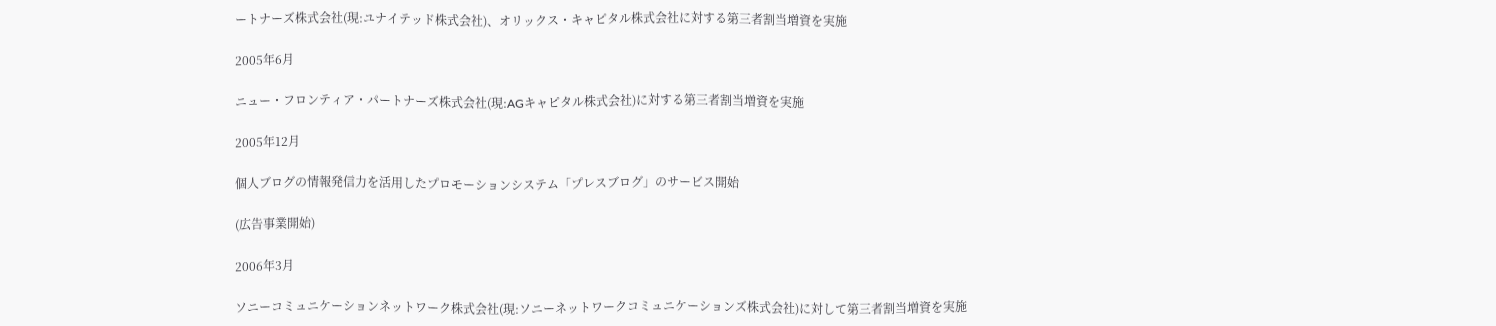ートナーズ株式会社(現:ユナイテッド株式会社)、オリックス・キャピタル株式会社に対する第三者割当増資を実施

2005年6月

ニュー・フロンティア・パートナーズ株式会社(現:AGキャピタル株式会社)に対する第三者割当増資を実施

2005年12月

個人ブログの情報発信力を活用したプロモーションシステム「プレスブログ」のサービス開始

(広告事業開始)

2006年3月

ソニーコミュニケーションネットワーク株式会社(現:ソニーネットワークコミュニケーションズ株式会社)に対して第三者割当増資を実施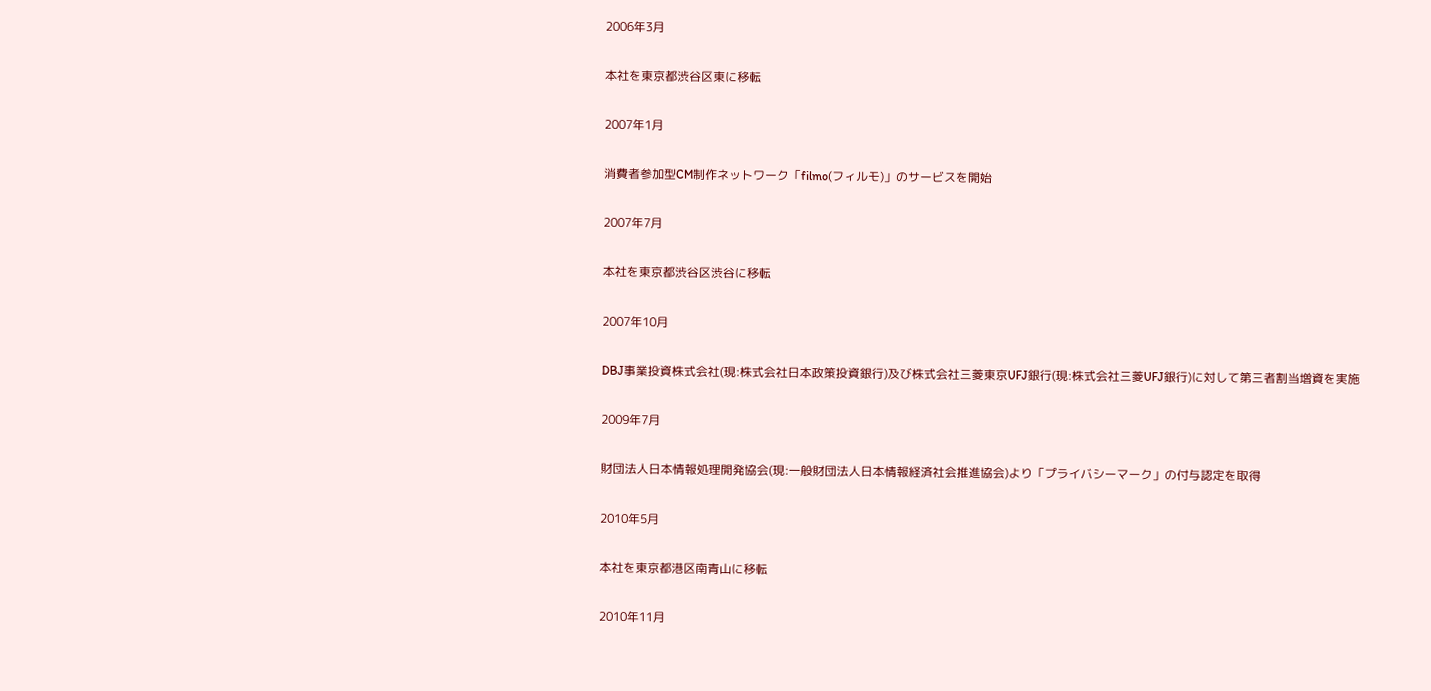2006年3月

本社を東京都渋谷区東に移転

2007年1月

消費者参加型CM制作ネットワーク「filmo(フィルモ)」のサービスを開始

2007年7月

本社を東京都渋谷区渋谷に移転

2007年10月

DBJ事業投資株式会社(現:株式会社日本政策投資銀行)及び株式会社三菱東京UFJ銀行(現:株式会社三菱UFJ銀行)に対して第三者割当増資を実施

2009年7月

財団法人日本情報処理開発協会(現:一般財団法人日本情報経済社会推進協会)より「プライバシーマーク」の付与認定を取得

2010年5月

本社を東京都港区南青山に移転

2010年11月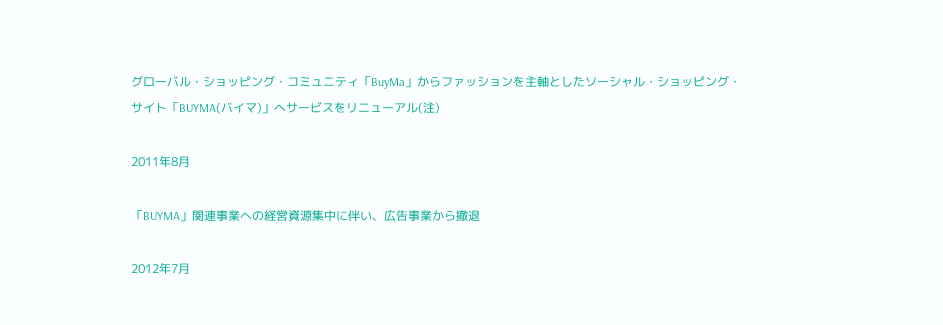グローバル・ショッピング・コミュニティ「BuyMa」からファッションを主軸としたソーシャル・ショッピング・サイト「BUYMA(バイマ)」へサービスをリニューアル(注)

2011年8月

「BUYMA」関連事業への経営資源集中に伴い、広告事業から撤退

2012年7月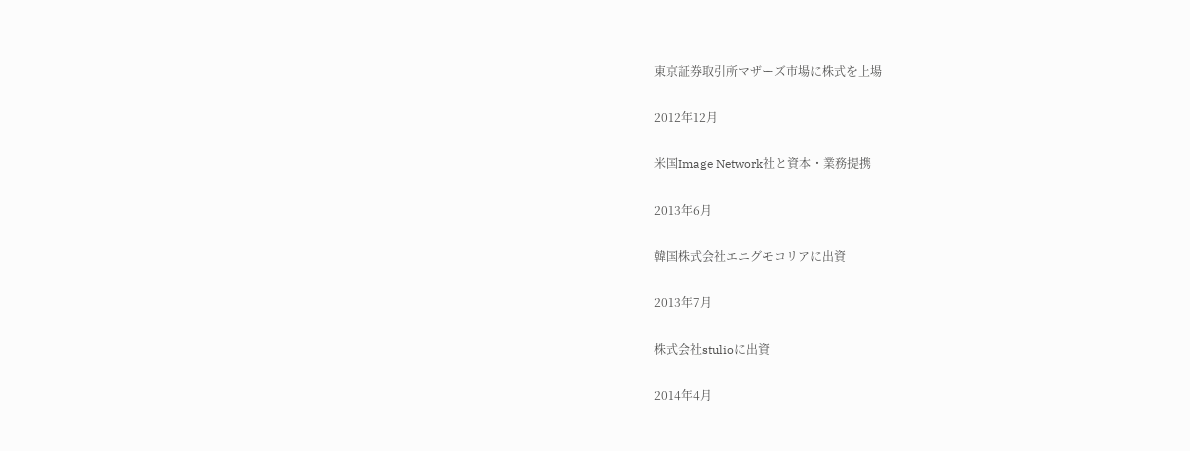東京証券取引所マザーズ市場に株式を上場

2012年12月

米国Image Network社と資本・業務提携

2013年6月

韓国株式会社エニグモコリアに出資

2013年7月

株式会社stulioに出資

2014年4月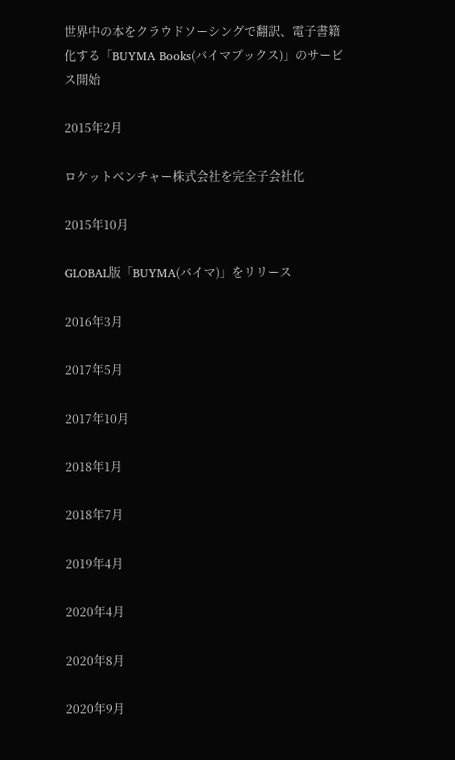世界中の本をクラウドソーシングで翻訳、電子書籍化する「BUYMA Books(バイマブックス)」のサービス開始

2015年2月

ロケットベンチャー株式会社を完全子会社化

2015年10月

GLOBAL版「BUYMA(バイマ)」をリリース

2016年3月

2017年5月

2017年10月

2018年1月

2018年7月

2019年4月

2020年4月

2020年8月

2020年9月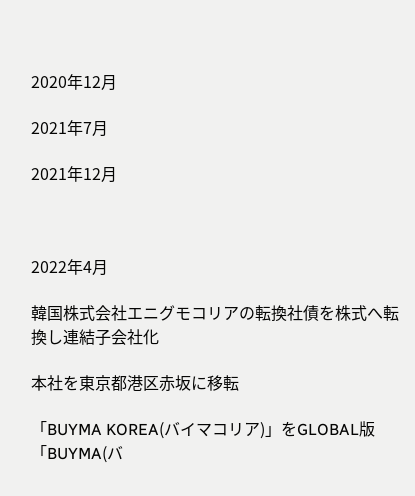2020年12月

2021年7月

2021年12月



2022年4月

韓国株式会社エニグモコリアの転換社債を株式へ転換し連結子会社化

本社を東京都港区赤坂に移転

「BUYMA KOREA(バイマコリア)」をGLOBAL版「BUYMA(バ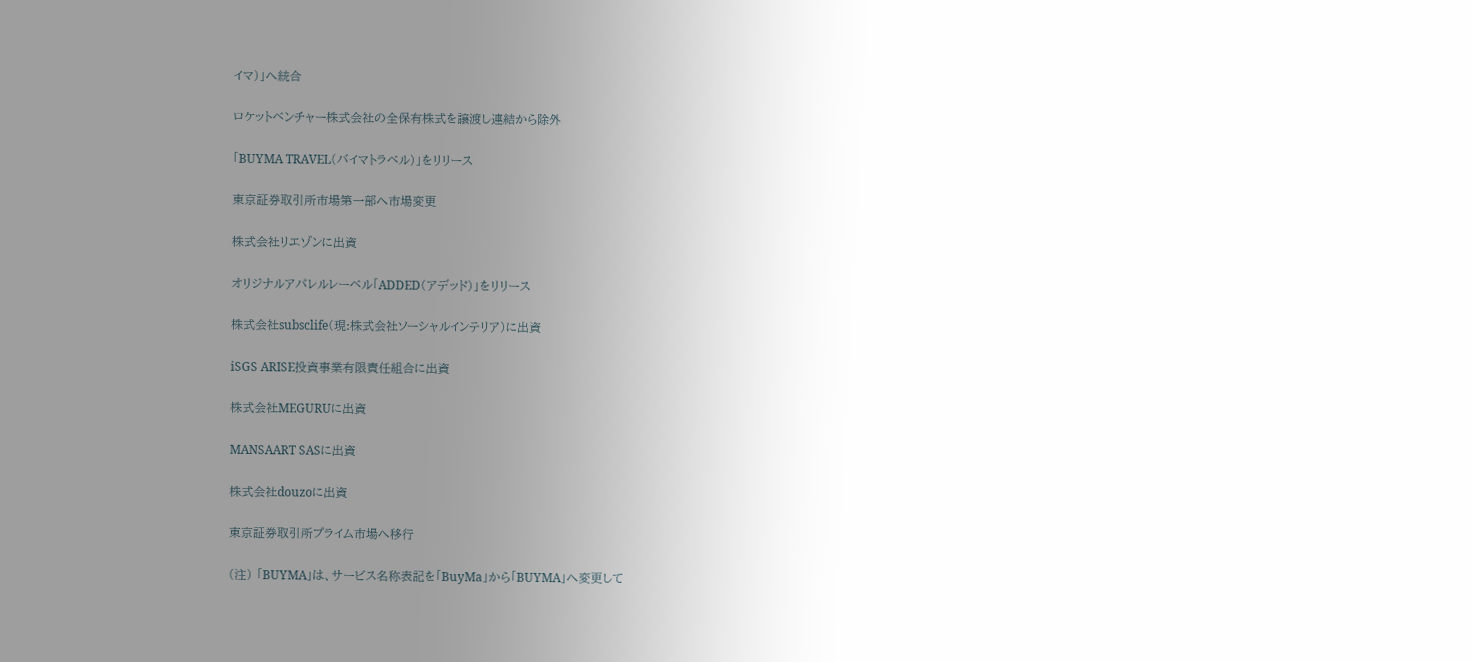イマ)」へ統合

ロケットベンチャー株式会社の全保有株式を譲渡し連結から除外

「BUYMA TRAVEL(バイマトラベル)」をリリース

東京証券取引所市場第一部へ市場変更

株式会社リエゾンに出資

オリジナルアパレルレーベル「ADDED(アデッド)」をリリース

株式会社subsclife(現:株式会社ソーシャルインテリア)に出資

iSGS ARISE投資事業有限責任組合に出資

株式会社MEGURUに出資

MANSAART SASに出資

株式会社douzoに出資

東京証券取引所プライム市場へ移行

(注) 「BUYMA」は、サービス名称表記を「BuyMa」から「BUYMA」へ変更して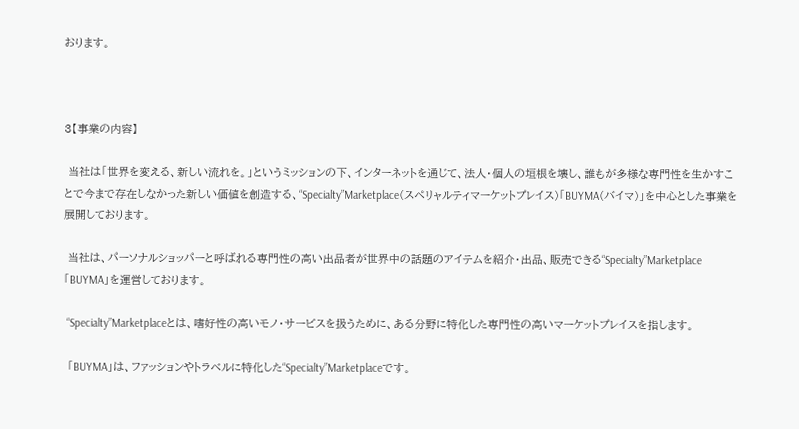おります。



3【事業の内容】

 当社は「世界を変える、新しい流れを。」というミッションの下、インターネットを通じて、法人・個人の垣根を壊し、誰もが多様な専門性を生かすことで今まで存在しなかった新しい価値を創造する、“Specialty”Marketplace(スペリャルティマーケットプレイス)「BUYMA(バイマ)」を中心とした事業を展開しております。

 当社は、パーソナルショッパーと呼ばれる専門性の高い出品者が世界中の話題のアイテムを紹介・出品、販売できる“Specialty”Marketplace「BUYMA」を運営しております。

 “Specialty”Marketplaceとは、嗜好性の高いモノ・サービスを扱うために、ある分野に特化した専門性の高いマーケットプレイスを指します。

 「BUYMA」は、ファッションやトラベルに特化した“Specialty”Marketplaceです。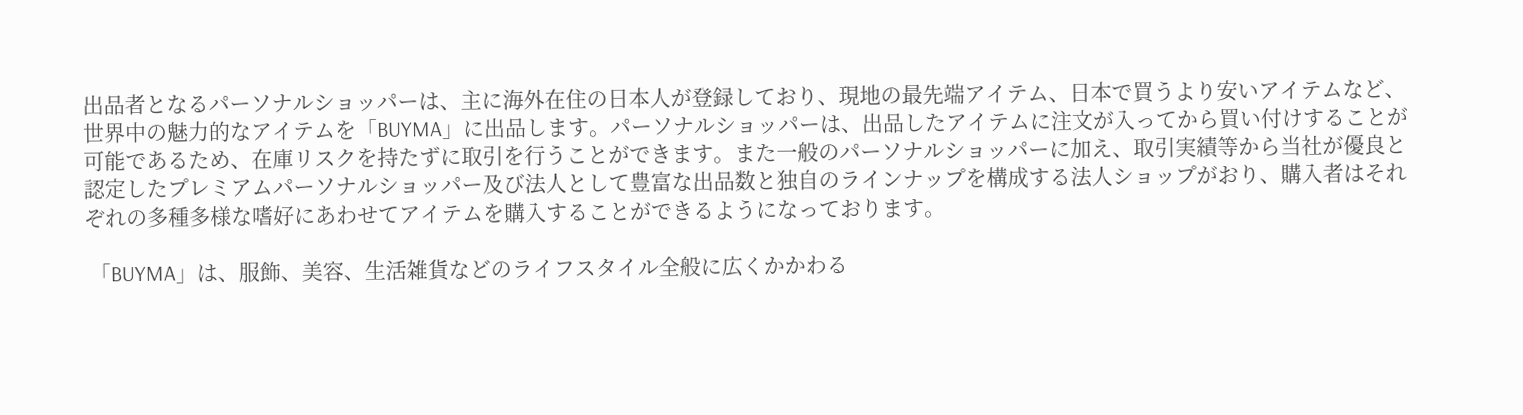出品者となるパーソナルショッパーは、主に海外在住の日本人が登録しており、現地の最先端アイテム、日本で買うより安いアイテムなど、世界中の魅力的なアイテムを「BUYMA」に出品します。パーソナルショッパーは、出品したアイテムに注文が入ってから買い付けすることが可能であるため、在庫リスクを持たずに取引を行うことができます。また一般のパーソナルショッパーに加え、取引実績等から当社が優良と認定したプレミアムパーソナルショッパー及び法人として豊富な出品数と独自のラインナップを構成する法人ショップがおり、購入者はそれぞれの多種多様な嗜好にあわせてアイテムを購入することができるようになっております。

 「BUYMA」は、服飾、美容、生活雑貨などのライフスタイル全般に広くかかわる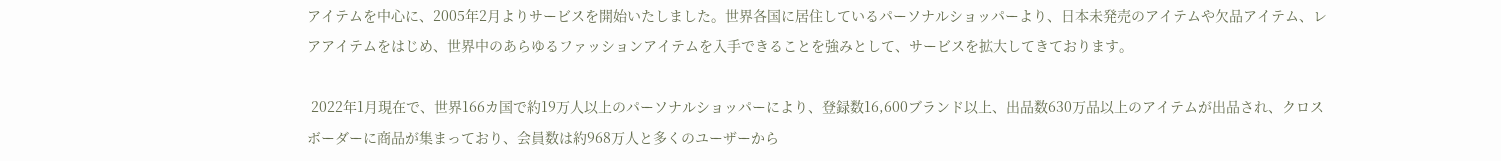アイテムを中心に、2005年2月よりサービスを開始いたしました。世界各国に居住しているパーソナルショッパーより、日本未発売のアイテムや欠品アイテム、レアアイテムをはじめ、世界中のあらゆるファッションアイテムを入手できることを強みとして、サービスを拡大してきております。

 2022年1月現在で、世界166カ国で約19万人以上のパーソナルショッパーにより、登録数16,600ブランド以上、出品数630万品以上のアイテムが出品され、クロスボーダーに商品が集まっており、会員数は約968万人と多くのユーザーから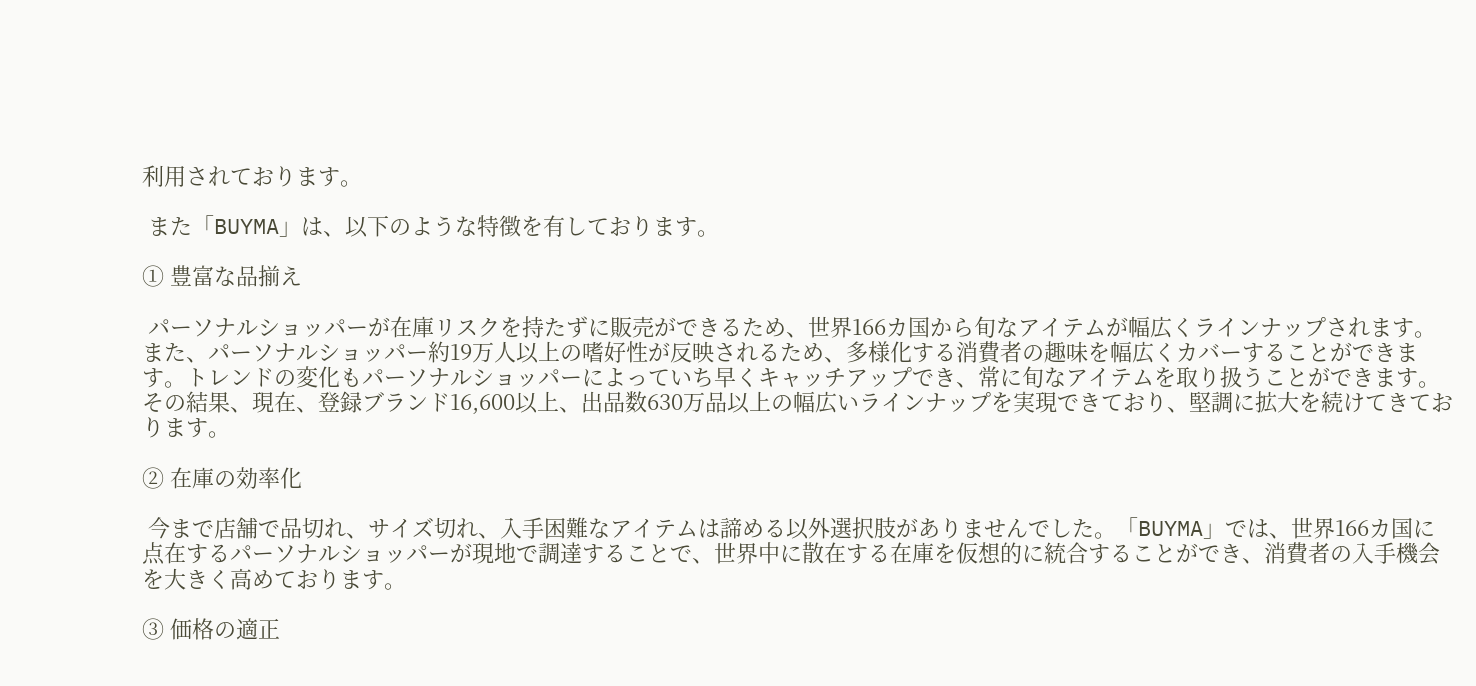利用されております。

 また「BUYMA」は、以下のような特徴を有しております。

① 豊富な品揃え

 パーソナルショッパーが在庫リスクを持たずに販売ができるため、世界166カ国から旬なアイテムが幅広くラインナップされます。また、パーソナルショッパー約19万人以上の嗜好性が反映されるため、多様化する消費者の趣味を幅広くカバーすることができます。トレンドの変化もパーソナルショッパーによっていち早くキャッチアップでき、常に旬なアイテムを取り扱うことができます。その結果、現在、登録ブランド16,600以上、出品数630万品以上の幅広いラインナップを実現できており、堅調に拡大を続けてきております。

② 在庫の効率化

 今まで店舗で品切れ、サイズ切れ、入手困難なアイテムは諦める以外選択肢がありませんでした。「BUYMA」では、世界166カ国に点在するパーソナルショッパーが現地で調達することで、世界中に散在する在庫を仮想的に統合することができ、消費者の入手機会を大きく高めております。

③ 価格の適正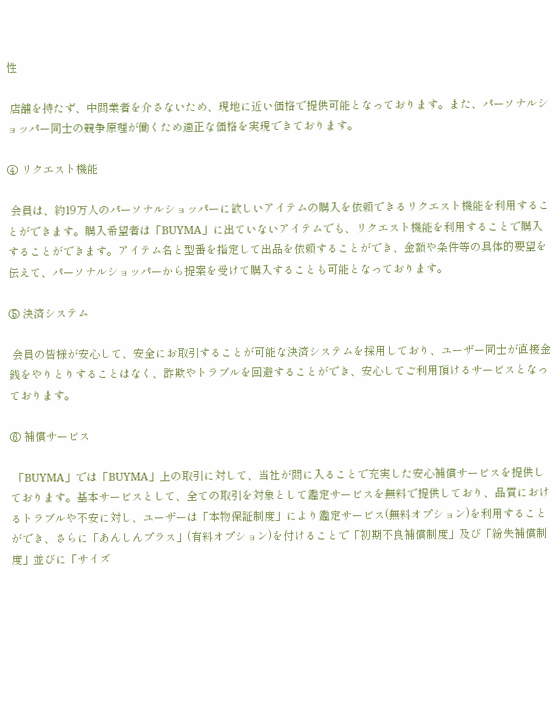性

 店舗を持たず、中間業者を介さないため、現地に近い価格で提供可能となっております。また、パーソナルショッパー同士の競争原理が働くため適正な価格を実現できております。

④ リクエスト機能

 会員は、約19万人のパーソナルショッパーに欲しいアイテムの購入を依頼できるリクエスト機能を利用することができます。購入希望者は「BUYMA」に出ていないアイテムでも、リクエスト機能を利用することで購入することができます。アイテム名と型番を指定して出品を依頼することができ、金額や条件等の具体的要望を伝えて、パーソナルショッパーから提案を受けて購入することも可能となっております。

⑤ 決済システム

 会員の皆様が安心して、安全にお取引することが可能な決済システムを採用しており、ユーザー同士が直接金銭をやりとりすることはなく、詐欺やトラブルを回避することができ、安心してご利用頂けるサービスとなっております。

⑥ 補償サービス

 「BUYMA」では「BUYMA」上の取引に対して、当社が間に入ることで充実した安心補償サービスを提供しております。基本サービスとして、全ての取引を対象として鑑定サービスを無料で提供しており、品質におけるトラブルや不安に対し、ユーザーは「本物保証制度」により鑑定サービス(無料オプション)を利用することができ、さらに「あんしんプラス」(有料オプション)を付けることで「初期不良補償制度」及び「紛失補償制度」並びに「サイズ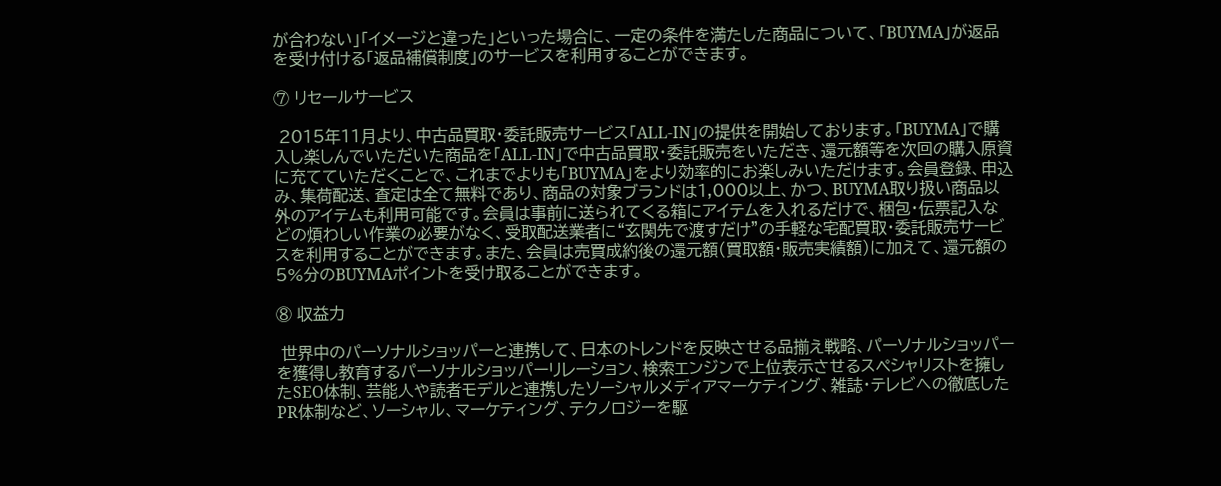が合わない」「イメージと違った」といった場合に、一定の条件を満たした商品について、「BUYMA」が返品を受け付ける「返品補償制度」のサービスを利用することができます。

⑦ リセールサービス

 2015年11月より、中古品買取・委託販売サービス「ALL-IN」の提供を開始しております。「BUYMA」で購入し楽しんでいただいた商品を「ALL-IN」で中古品買取・委託販売をいただき、還元額等を次回の購入原資に充てていただくことで、これまでよりも「BUYMA」をより効率的にお楽しみいただけます。会員登録、申込み、集荷配送、査定は全て無料であり、商品の対象ブランドは1,000以上、かつ、BUYMA取り扱い商品以外のアイテムも利用可能です。会員は事前に送られてくる箱にアイテムを入れるだけで、梱包・伝票記入などの煩わしい作業の必要がなく、受取配送業者に“玄関先で渡すだけ”の手軽な宅配買取・委託販売サービスを利用することができます。また、会員は売買成約後の還元額(買取額・販売実績額)に加えて、還元額の5%分のBUYMAポイントを受け取ることができます。

⑧ 収益力

 世界中のパーソナルショッパーと連携して、日本のトレンドを反映させる品揃え戦略、パーソナルショッパーを獲得し教育するパーソナルショッパーリレーション、検索エンジンで上位表示させるスペシャリストを擁したSEO体制、芸能人や読者モデルと連携したソーシャルメディアマーケティング、雑誌・テレビへの徹底したPR体制など、ソーシャル、マーケティング、テクノロジーを駆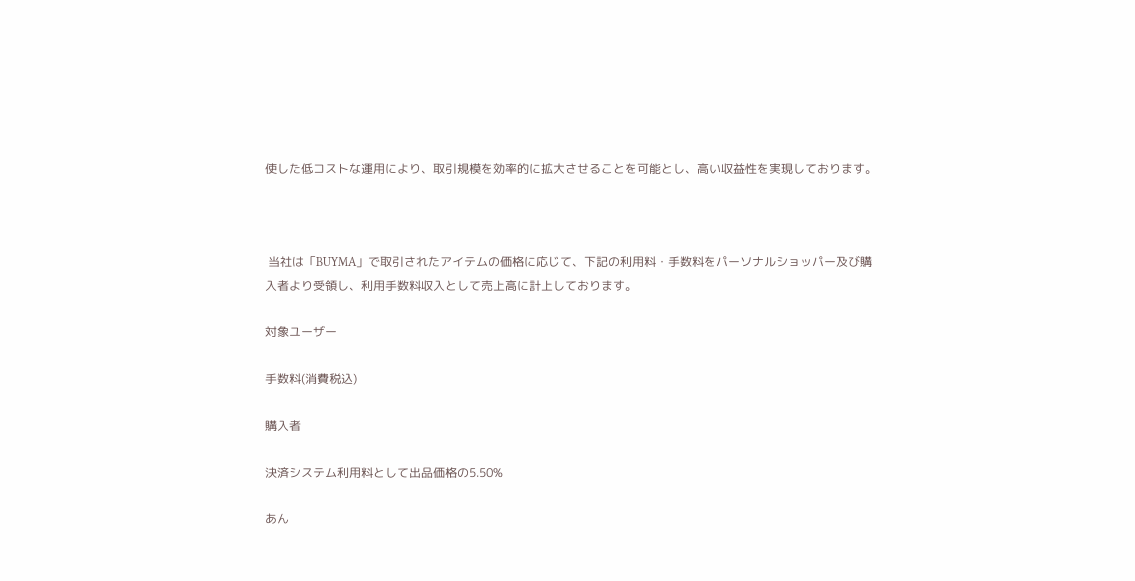使した低コストな運用により、取引規模を効率的に拡大させることを可能とし、高い収益性を実現しております。



 当社は「BUYMA」で取引されたアイテムの価格に応じて、下記の利用料・手数料をパーソナルショッパー及び購入者より受領し、利用手数料収入として売上高に計上しております。

対象ユーザー

手数料(消費税込)

購入者

決済システム利用料として出品価格の5.50%

あん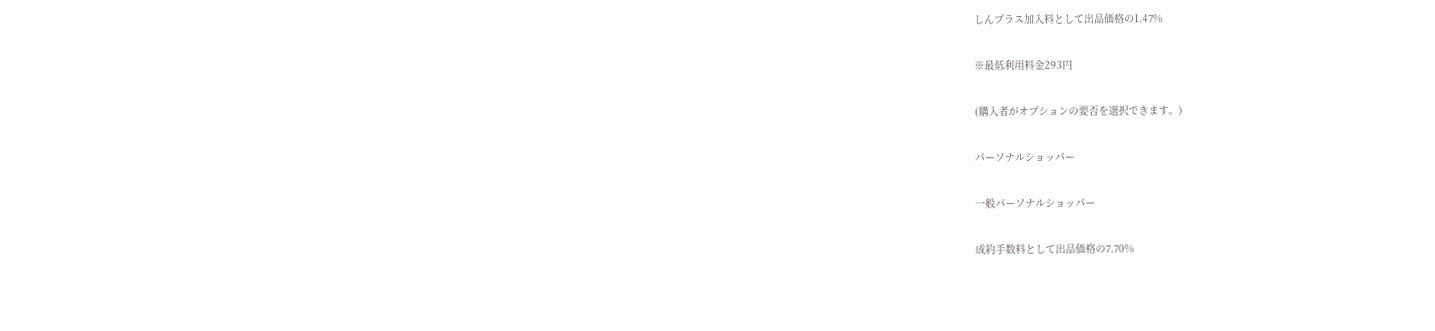しんプラス加入料として出品価格の1.47%

※最低利用料金293円

(購入者がオプションの要否を選択できます。)

パーソナルショッパー

一般パーソナルショッパー

成約手数料として出品価格の7.70%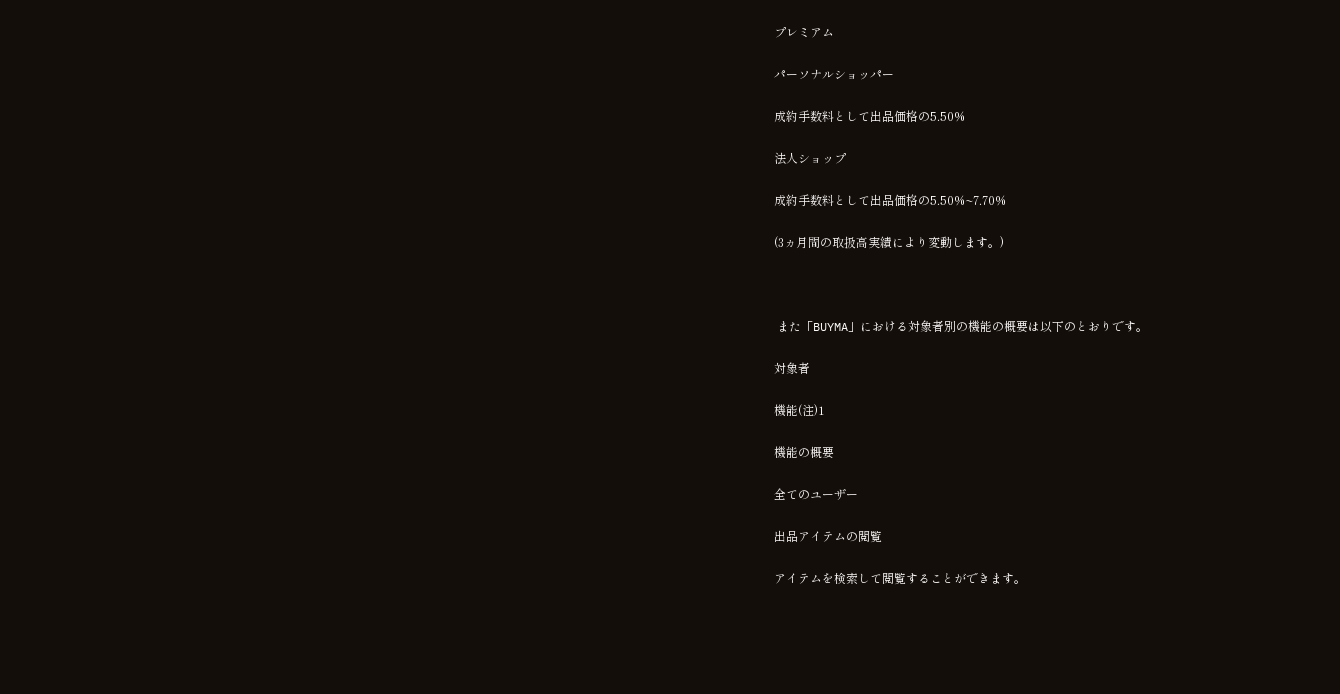プレミアム

パーソナルショッパー

成約手数料として出品価格の5.50%

法人ショップ

成約手数料として出品価格の5.50%~7.70%

(3ヵ月間の取扱高実績により変動します。)



 また「BUYMA」における対象者別の機能の概要は以下のとおりです。

対象者

機能(注)1

機能の概要

全てのユーザー

出品アイテムの閲覧

アイテムを検索して閲覧することができます。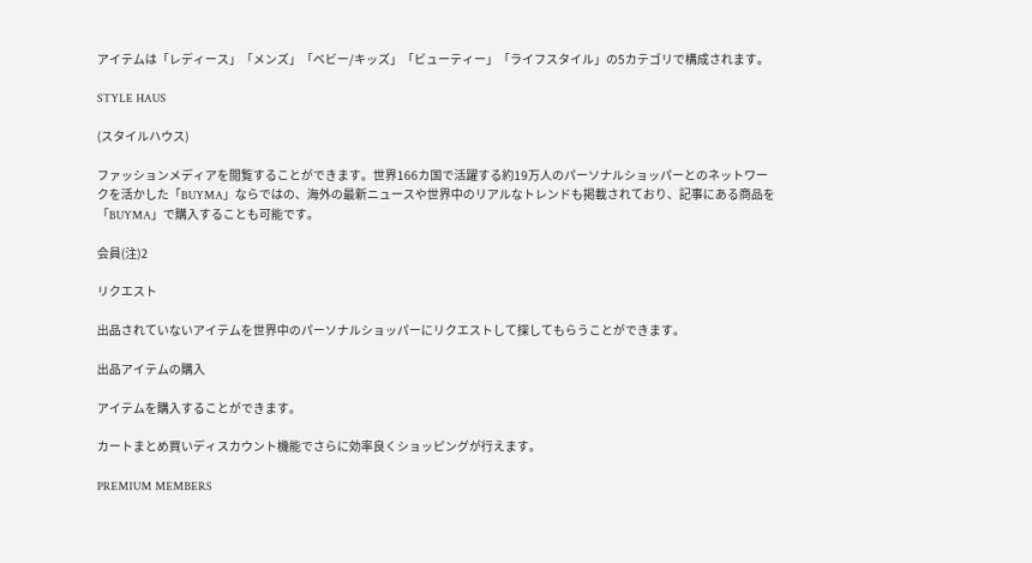アイテムは「レディース」「メンズ」「ベビー/キッズ」「ビューティー」「ライフスタイル」の5カテゴリで構成されます。

STYLE HAUS

(スタイルハウス)

ファッションメディアを閲覧することができます。世界166カ国で活躍する約19万人のパーソナルショッパーとのネットワークを活かした「BUYMA」ならではの、海外の最新ニュースや世界中のリアルなトレンドも掲載されており、記事にある商品を「BUYMA」で購入することも可能です。

会員(注)2

リクエスト

出品されていないアイテムを世界中のパーソナルショッパーにリクエストして探してもらうことができます。

出品アイテムの購入

アイテムを購入することができます。

カートまとめ買いディスカウント機能でさらに効率良くショッピングが行えます。

PREMIUM MEMBERS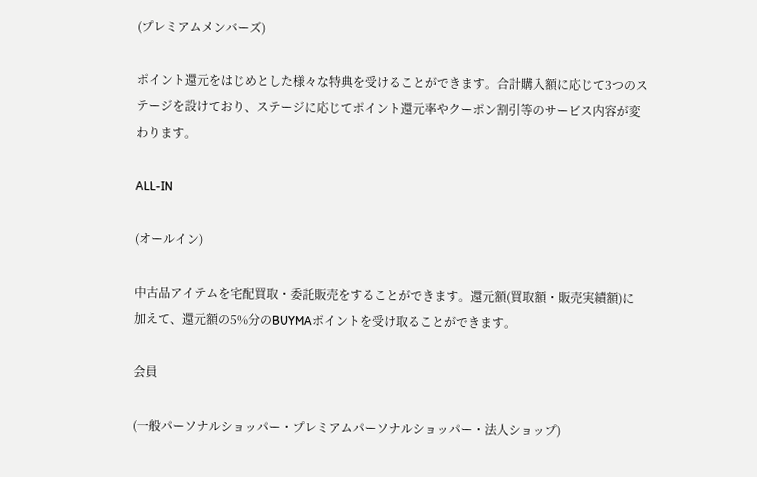(プレミアムメンバーズ)

ポイント還元をはじめとした様々な特典を受けることができます。合計購入額に応じて3つのステージを設けており、ステージに応じてポイント還元率やクーポン割引等のサービス内容が変わります。

ALL-IN

(オールイン)

中古品アイテムを宅配買取・委託販売をすることができます。還元額(買取額・販売実績額)に加えて、還元額の5%分のBUYMAポイントを受け取ることができます。

会員

(一般パーソナルショッパー・プレミアムパーソナルショッパー・法人ショップ)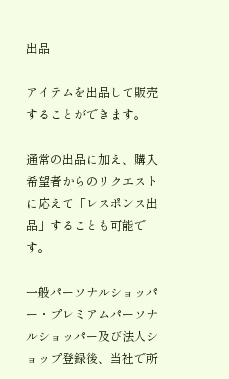出品

アイテムを出品して販売することができます。

通常の出品に加え、購入希望者からのリクエストに応えて「レスポンス出品」することも可能です。

一般パーソナルショッパー・プレミアムパーソナルショッパー及び法人ショップ登録後、当社で所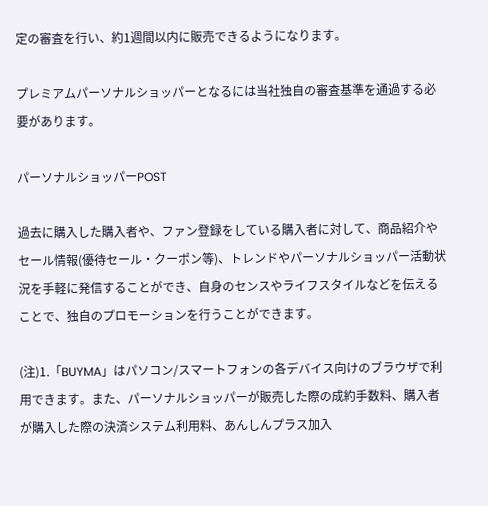定の審査を行い、約1週間以内に販売できるようになります。

プレミアムパーソナルショッパーとなるには当社独自の審査基準を通過する必要があります。

パーソナルショッパーPOST

過去に購入した購入者や、ファン登録をしている購入者に対して、商品紹介やセール情報(優待セール・クーポン等)、トレンドやパーソナルショッパー活動状況を手軽に発信することができ、自身のセンスやライフスタイルなどを伝えることで、独自のプロモーションを行うことができます。

(注)1.「BUYMA」はパソコン/スマートフォンの各デバイス向けのブラウザで利用できます。また、パーソナルショッパーが販売した際の成約手数料、購入者が購入した際の決済システム利用料、あんしんプラス加入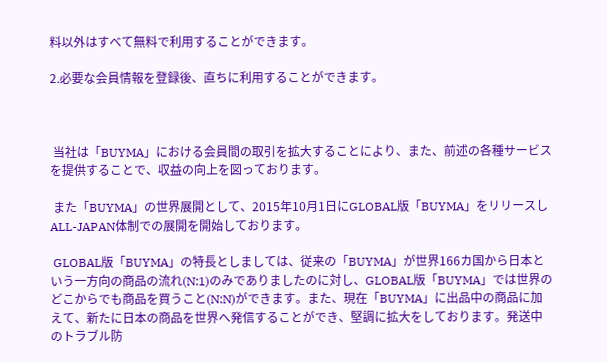料以外はすべて無料で利用することができます。

2.必要な会員情報を登録後、直ちに利用することができます。



 当社は「BUYMA」における会員間の取引を拡大することにより、また、前述の各種サービスを提供することで、収益の向上を図っております。

 また「BUYMA」の世界展開として、2015年10月1日にGLOBAL版「BUYMA」をリリースしALL-JAPAN体制での展開を開始しております。

 GLOBAL版「BUYMA」の特長としましては、従来の「BUYMA」が世界166カ国から日本という一方向の商品の流れ(N:1)のみでありましたのに対し、GLOBAL版「BUYMA」では世界のどこからでも商品を買うこと(N:N)ができます。また、現在「BUYMA」に出品中の商品に加えて、新たに日本の商品を世界へ発信することができ、堅調に拡大をしております。発送中のトラブル防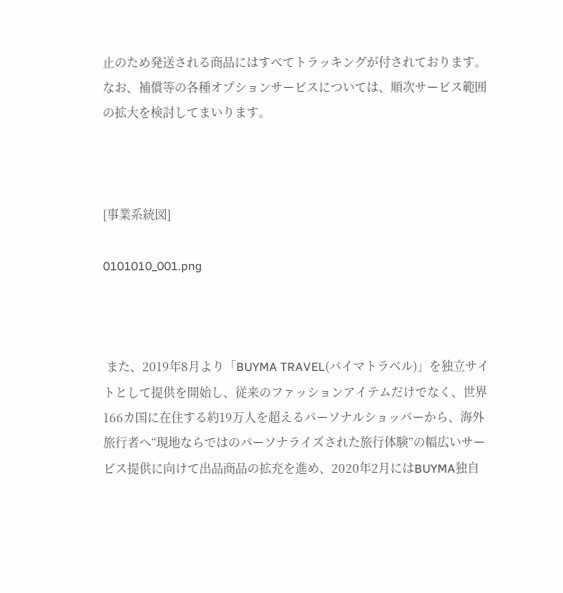止のため発送される商品にはすべてトラッキングが付されております。なお、補償等の各種オプションサービスについては、順次サービス範囲の拡大を検討してまいります。



[事業系統図]

0101010_001.png



 また、2019年8月より「BUYMA TRAVEL(バイマトラベル)」を独立サイトとして提供を開始し、従来のファッションアイテムだけでなく、世界166カ国に在住する約19万人を超えるパーソナルショッパーから、海外旅行者へ“現地ならではのパーソナライズされた旅行体験”の幅広いサービス提供に向けて出品商品の拡充を進め、2020年2月にはBUYMA独自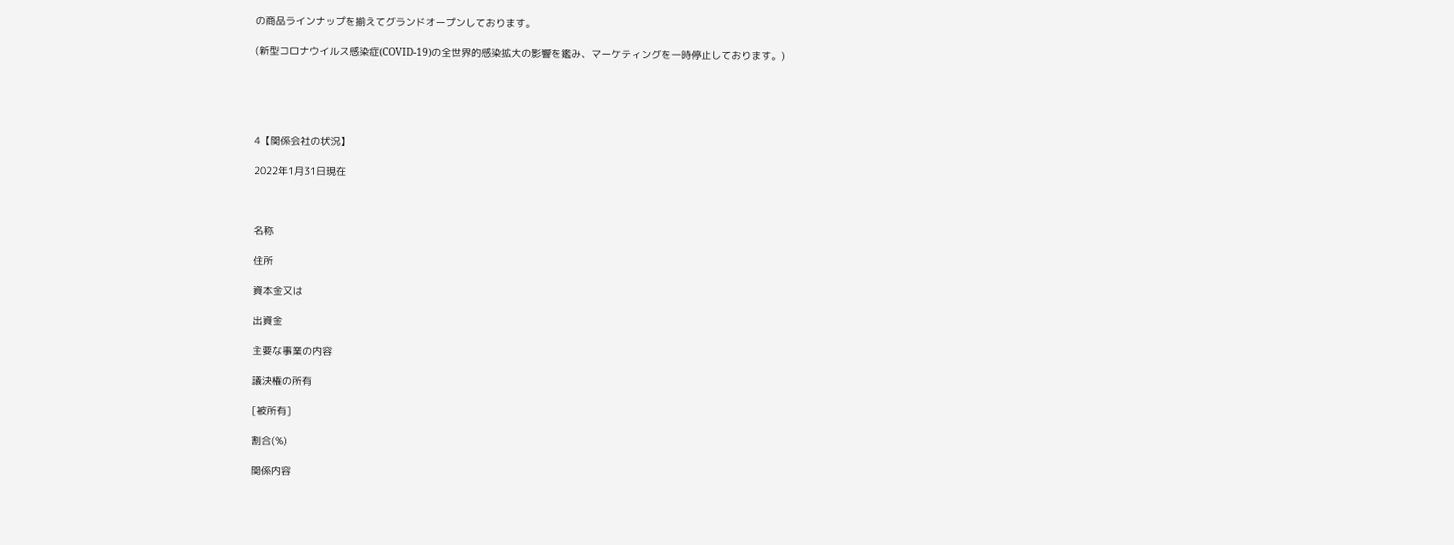の商品ラインナップを揃えてグランドオープンしております。

(新型コロナウイルス感染症(COVID-19)の全世界的感染拡大の影響を鑑み、マーケティングを一時停止しております。)





4【関係会社の状況】

2022年1月31日現在



名称

住所

資本金又は

出資金

主要な事業の内容

議決権の所有

[被所有]

割合(%)

関係内容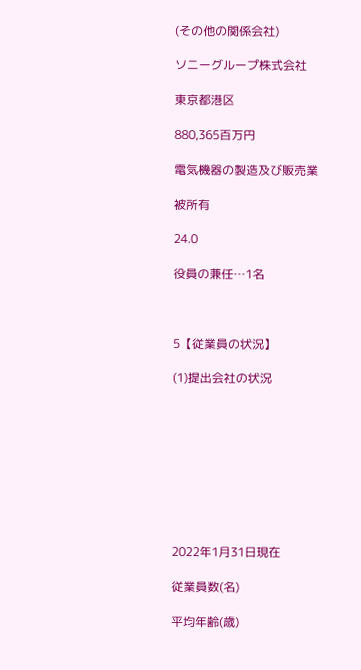(その他の関係会社)

ソニーグループ株式会社

東京都港区

880,365百万円

電気機器の製造及び販売業

被所有

24.0

役員の兼任…1名



5【従業員の状況】

(1)提出会社の状況









2022年1月31日現在

従業員数(名)

平均年齢(歳)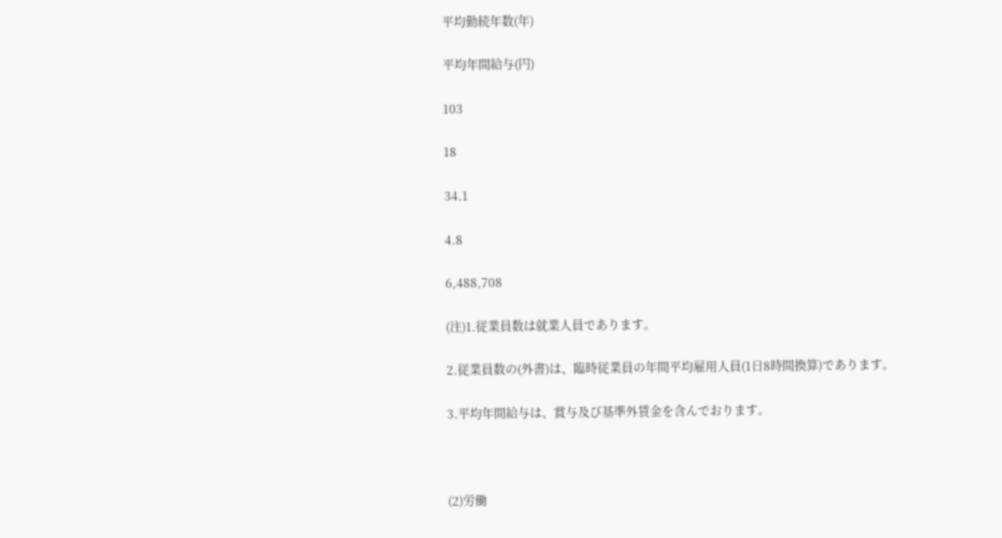平均勤続年数(年)

平均年間給与(円)

103

18

34.1

4.8

6,488,708

(注)1.従業員数は就業人員であります。

2.従業員数の(外書)は、臨時従業員の年間平均雇用人員(1日8時間換算)であります。

3.平均年間給与は、賞与及び基準外賃金を含んでおります。



(2)労働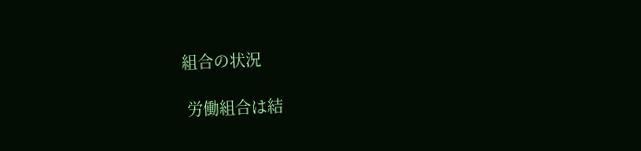組合の状況

 労働組合は結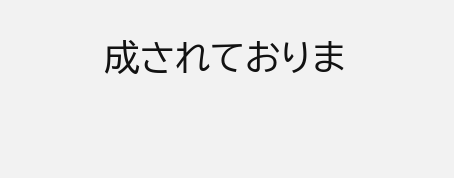成されておりま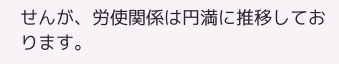せんが、労使関係は円満に推移しております。